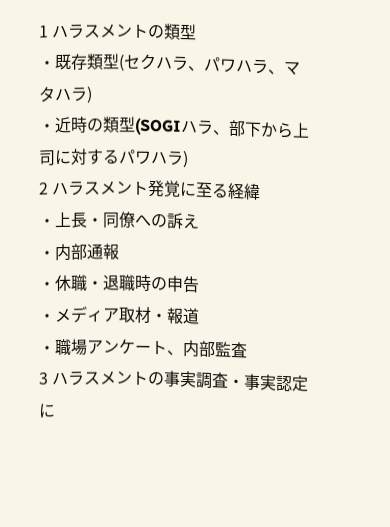1 ハラスメントの類型
・既存類型(セクハラ、パワハラ、マタハラ)
・近時の類型(SOGIハラ、部下から上司に対するパワハラ)
2 ハラスメント発覚に至る経緯
・上長・同僚への訴え
・内部通報
・休職・退職時の申告
・メディア取材・報道
・職場アンケート、内部監査
3 ハラスメントの事実調査・事実認定に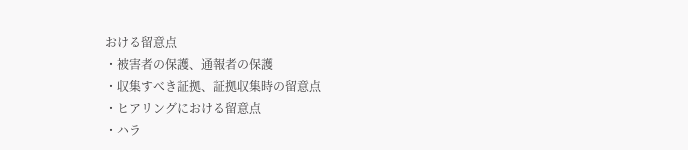おける留意点
・被害者の保護、通報者の保護
・収集すべき証拠、証拠収集時の留意点
・ヒアリングにおける留意点
・ハラ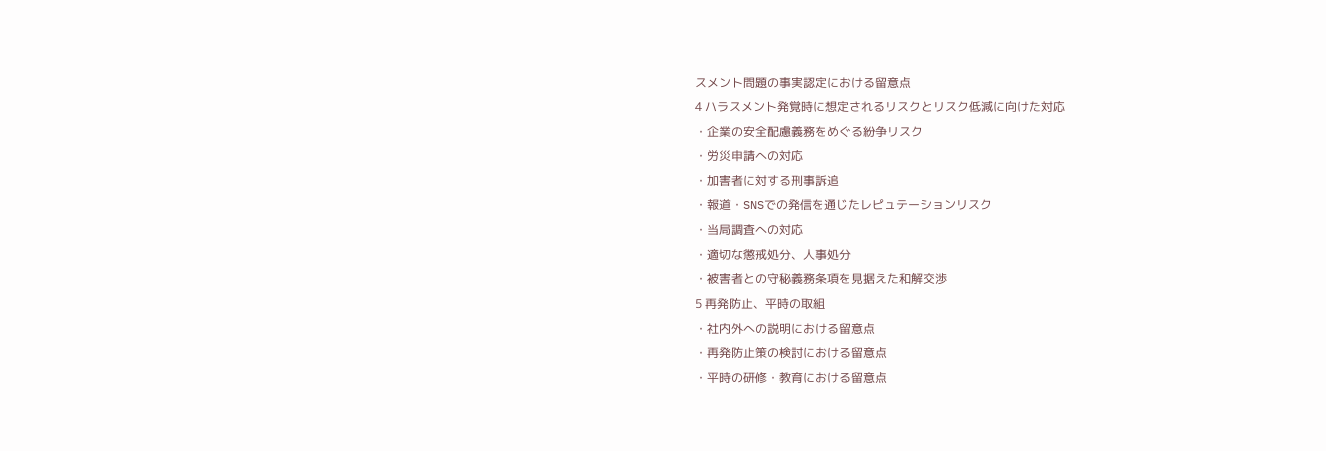スメント問題の事実認定における留意点
4 ハラスメント発覚時に想定されるリスクとリスク低減に向けた対応
・企業の安全配慮義務をめぐる紛争リスク
・労災申請への対応
・加害者に対する刑事訴追
・報道・SNSでの発信を通じたレピュテーションリスク
・当局調査への対応
・適切な懲戒処分、人事処分
・被害者との守秘義務条項を見据えた和解交渉
5 再発防止、平時の取組
・社内外への説明における留意点
・再発防止策の検討における留意点
・平時の研修・教育における留意点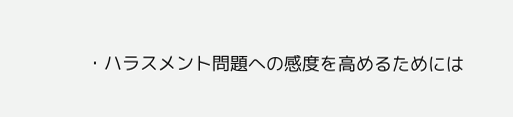・ハラスメント問題への感度を高めるためには